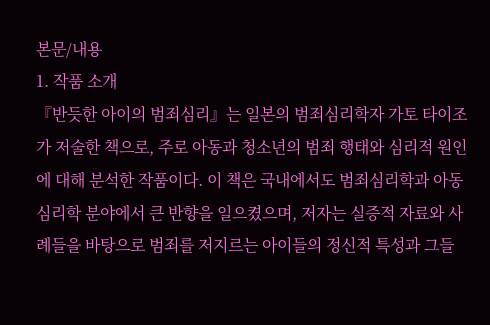본문/내용
1. 작품 소개
『반듯한 아이의 범죄심리』는 일본의 범죄심리학자 가토 타이조가 저술한 책으로, 주로 아동과 청소년의 범죄 행태와 심리적 원인에 대해 분석한 작품이다. 이 책은 국내에서도 범죄심리학과 아동심리학 분야에서 큰 반향을 일으켰으며, 저자는 실증적 자료와 사례들을 바탕으로 범죄를 저지르는 아이들의 정신적 특성과 그들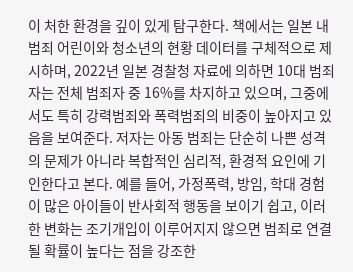이 처한 환경을 깊이 있게 탐구한다. 책에서는 일본 내 범죄 어린이와 청소년의 현황 데이터를 구체적으로 제시하며, 2022년 일본 경찰청 자료에 의하면 10대 범죄자는 전체 범죄자 중 16%를 차지하고 있으며, 그중에서도 특히 강력범죄와 폭력범죄의 비중이 높아지고 있음을 보여준다. 저자는 아동 범죄는 단순히 나쁜 성격의 문제가 아니라 복합적인 심리적, 환경적 요인에 기인한다고 본다. 예를 들어, 가정폭력, 방임, 학대 경험이 많은 아이들이 반사회적 행동을 보이기 쉽고, 이러한 변화는 조기개입이 이루어지지 않으면 범죄로 연결될 확률이 높다는 점을 강조한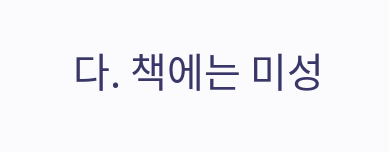다. 책에는 미성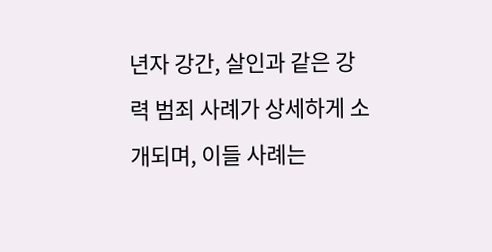년자 강간, 살인과 같은 강력 범죄 사례가 상세하게 소개되며, 이들 사례는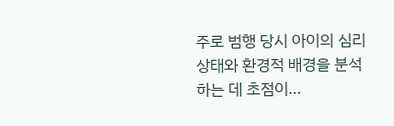주로 범행 당시 아이의 심리상태와 환경적 배경을 분석하는 데 초점이…